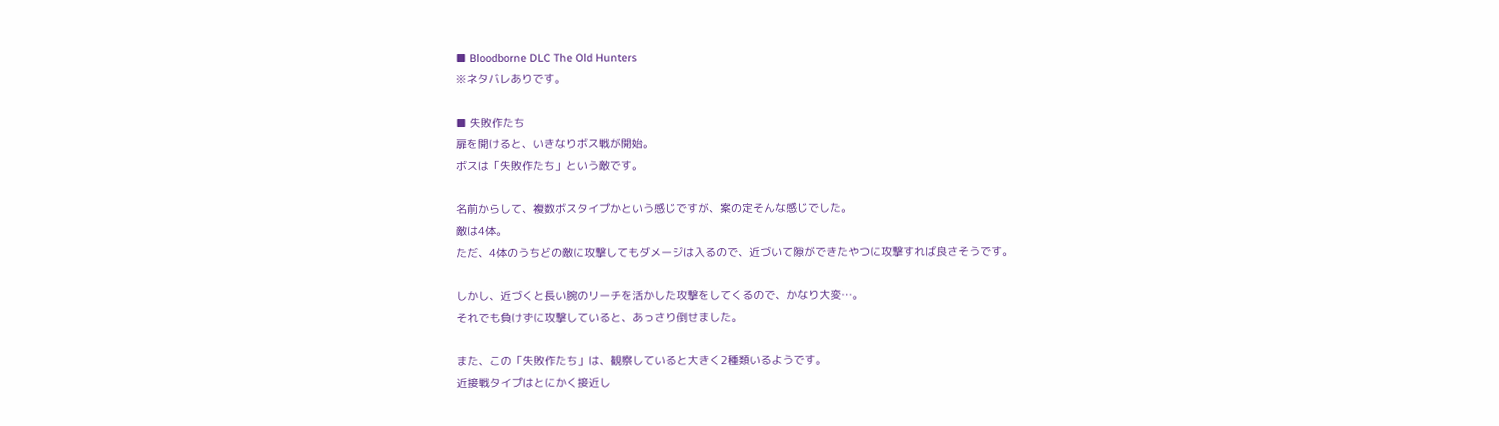■ Bloodborne DLC The Old Hunters
※ネタバレありです。

■ 失敗作たち
扉を開けると、いきなりボス戦が開始。
ボスは「失敗作たち」という敵です。

名前からして、複数ボスタイプかという感じですが、案の定そんな感じでした。
敵は4体。
ただ、4体のうちどの敵に攻撃してもダメージは入るので、近づいて隙ができたやつに攻撃すれば良さそうです。

しかし、近づくと長い腕のリーチを活かした攻撃をしてくるので、かなり大変…。
それでも負けずに攻撃していると、あっさり倒せました。

また、この「失敗作たち」は、観察していると大きく2種類いるようです。
近接戦タイプはとにかく接近し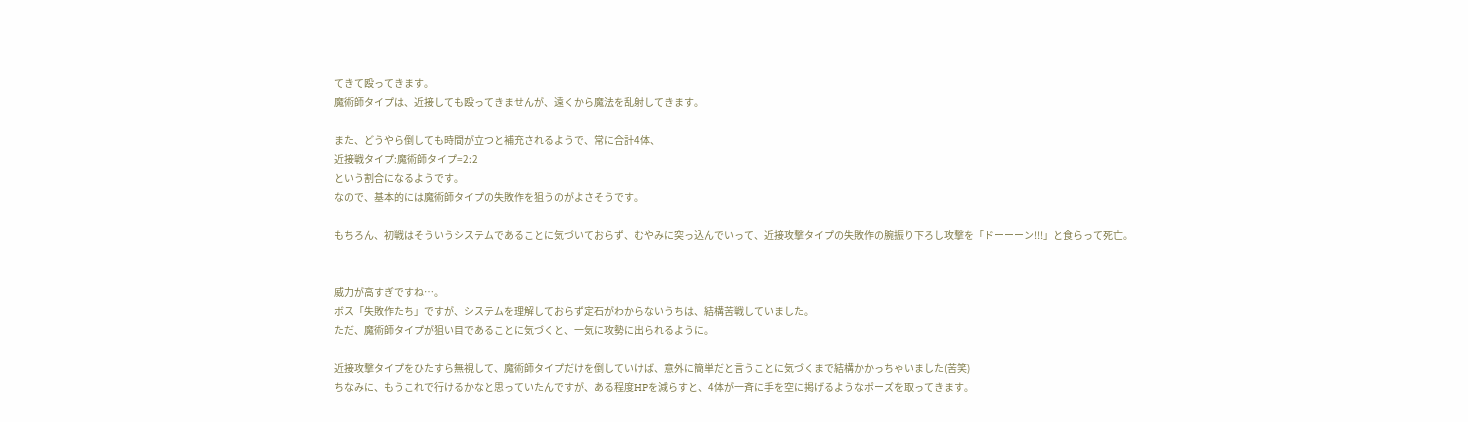てきて殴ってきます。
魔術師タイプは、近接しても殴ってきませんが、遠くから魔法を乱射してきます。

また、どうやら倒しても時間が立つと補充されるようで、常に合計4体、
近接戦タイプ:魔術師タイプ=2:2
という割合になるようです。
なので、基本的には魔術師タイプの失敗作を狙うのがよさそうです。

もちろん、初戦はそういうシステムであることに気づいておらず、むやみに突っ込んでいって、近接攻撃タイプの失敗作の腕振り下ろし攻撃を「ドーーーン!!!」と食らって死亡。


威力が高すぎですね…。
ボス「失敗作たち」ですが、システムを理解しておらず定石がわからないうちは、結構苦戦していました。
ただ、魔術師タイプが狙い目であることに気づくと、一気に攻勢に出られるように。

近接攻撃タイプをひたすら無視して、魔術師タイプだけを倒していけば、意外に簡単だと言うことに気づくまで結構かかっちゃいました(苦笑)
ちなみに、もうこれで行けるかなと思っていたんですが、ある程度HPを減らすと、4体が一斉に手を空に掲げるようなポーズを取ってきます。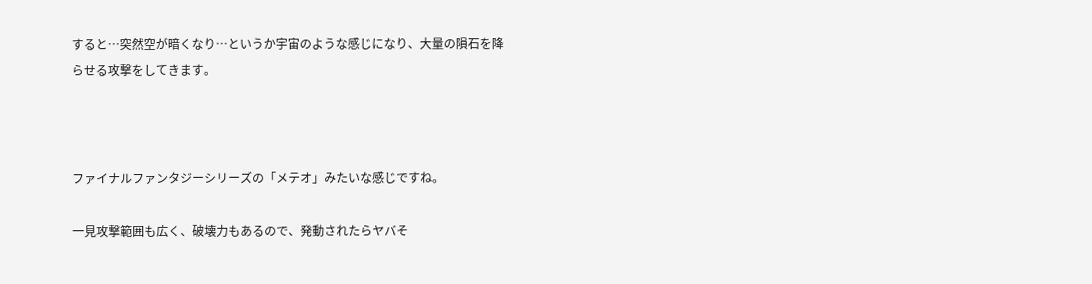すると…突然空が暗くなり…というか宇宙のような感じになり、大量の隕石を降らせる攻撃をしてきます。



ファイナルファンタジーシリーズの「メテオ」みたいな感じですね。

一見攻撃範囲も広く、破壊力もあるので、発動されたらヤバそ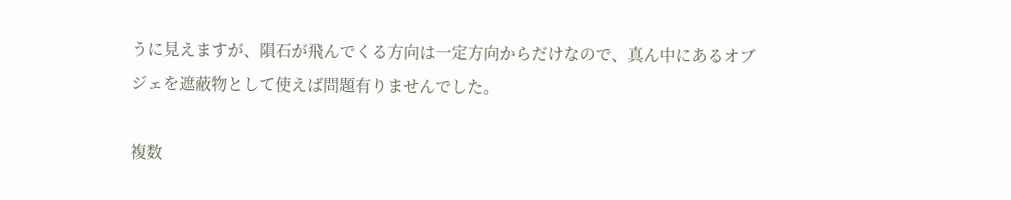うに見えますが、隕石が飛んでくる方向は一定方向からだけなので、真ん中にあるオブジェを遮蔽物として使えば問題有りませんでした。

複数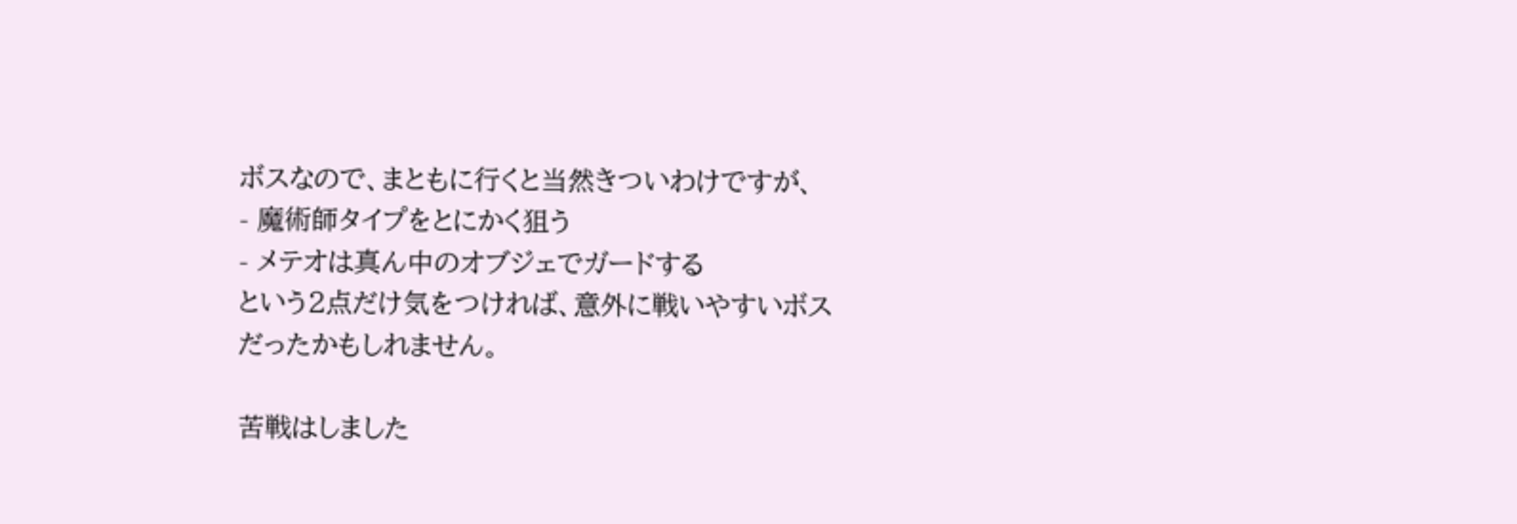ボスなので、まともに行くと当然きついわけですが、
- 魔術師タイプをとにかく狙う
- メテオは真ん中のオブジェでガードする
という2点だけ気をつければ、意外に戦いやすいボスだったかもしれません。

苦戦はしました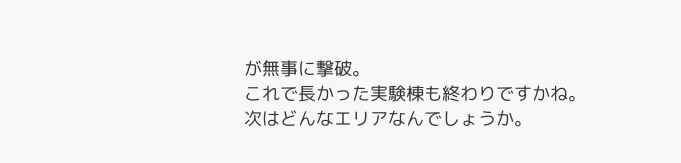が無事に撃破。
これで長かった実験棟も終わりですかね。
次はどんなエリアなんでしょうか。